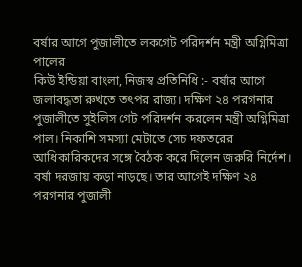বর্ষার আগে পুজালীতে লকগেট পরিদর্শন মন্ত্রী অগ্নিমিত্রা পালের
কিউ ইন্ডিয়া বাংলা, নিজস্ব প্রতিনিধি :- বর্ষার আগে জলাবদ্ধতা রুখতে তৎপর রাজ্য। দক্ষিণ ২৪ পরগনার পুজালীতে সুইলিস গেট পরিদর্শন করলেন মন্ত্রী অগ্নিমিত্রা পাল। নিকাশি সমস্যা মেটাতে সেচ দফতরের আধিকারিকদের সঙ্গে বৈঠক করে দিলেন জরুরি নির্দেশ।
বর্ষা দরজায় কড়া নাড়ছে। তার আগেই দক্ষিণ ২৪ পরগনার পুজালী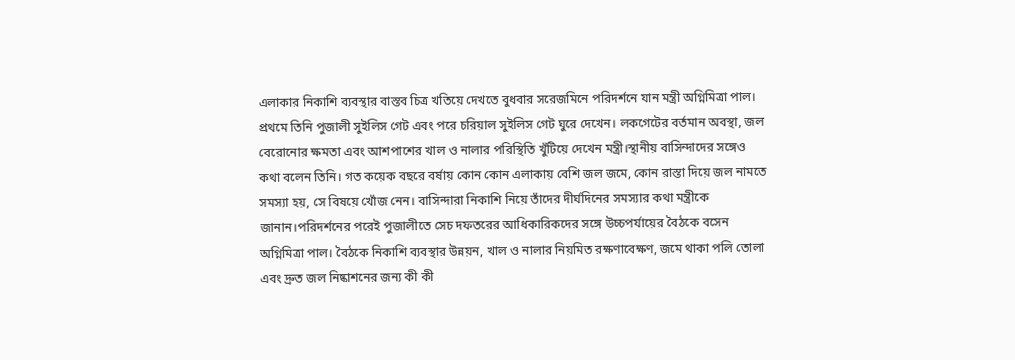এলাকার নিকাশি ব্যবস্থার বাস্তব চিত্র খতিয়ে দেখতে বুধবার সরেজমিনে পরিদর্শনে যান মন্ত্রী অগ্নিমিত্রা পাল। প্রথমে তিনি পুজালী সুইলিস গেট এবং পরে চরিয়াল সুইলিস গেট ঘুরে দেখেন। লকগেটের বর্তমান অবস্থা, জল বেরোনোর ক্ষমতা এবং আশপাশের খাল ও নালার পরিস্থিতি খুঁটিয়ে দেখেন মন্ত্রী।স্থানীয় বাসিন্দাদের সঙ্গেও কথা বলেন তিনি। গত কয়েক বছরে বর্ষায় কোন কোন এলাকায় বেশি জল জমে, কোন রাস্তা দিয়ে জল নামতে সমস্যা হয়, সে বিষয়ে খোঁজ নেন। বাসিন্দারা নিকাশি নিয়ে তাঁদের দীর্ঘদিনের সমস্যার কথা মন্ত্রীকে জানান।পরিদর্শনের পরেই পুজালীতে সেচ দফতরের আধিকারিকদের সঙ্গে উচ্চপর্যায়ের বৈঠকে বসেন অগ্নিমিত্রা পাল। বৈঠকে নিকাশি ব্যবস্থার উন্নয়ন, খাল ও নালার নিয়মিত রক্ষণাবেক্ষণ, জমে থাকা পলি তোলা এবং দ্রুত জল নিষ্কাশনের জন্য কী কী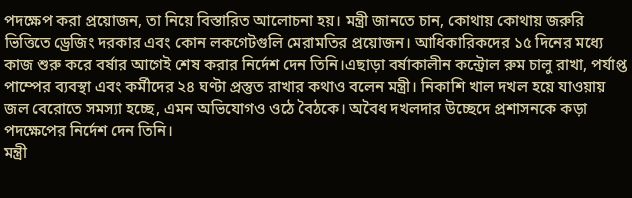পদক্ষেপ করা প্রয়োজন, তা নিয়ে বিস্তারিত আলোচনা হয়। মন্ত্রী জানতে চান, কোথায় কোথায় জরুরি ভিত্তিতে ড্রেজিং দরকার এবং কোন লকগেটগুলি মেরামতির প্রয়োজন। আধিকারিকদের ১৫ দিনের মধ্যে কাজ শুরু করে বর্ষার আগেই শেষ করার নির্দেশ দেন তিনি।এছাড়া বর্ষাকালীন কন্ট্রোল রুম চালু রাখা, পর্যাপ্ত পাম্পের ব্যবস্থা এবং কর্মীদের ২৪ ঘণ্টা প্রস্তুত রাখার কথাও বলেন মন্ত্রী। নিকাশি খাল দখল হয়ে যাওয়ায় জল বেরোতে সমস্যা হচ্ছে, এমন অভিযোগও ওঠে বৈঠকে। অবৈধ দখলদার উচ্ছেদে প্রশাসনকে কড়া পদক্ষেপের নির্দেশ দেন তিনি।
মন্ত্রী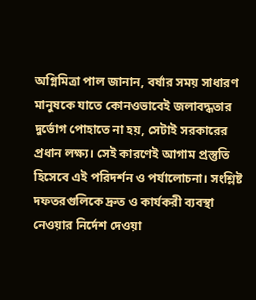অগ্নিমিত্রা পাল জানান, বর্ষার সময় সাধারণ মানুষকে যাতে কোনওভাবেই জলাবদ্ধতার দুর্ভোগ পোহাতে না হয়, সেটাই সরকারের প্রধান লক্ষ্য। সেই কারণেই আগাম প্রস্তুতি হিসেবে এই পরিদর্শন ও পর্যালোচনা। সংশ্লিষ্ট দফতরগুলিকে দ্রুত ও কার্যকরী ব্যবস্থা নেওয়ার নির্দেশ দেওয়া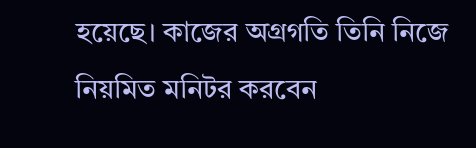হয়েছে। কাজের অগ্রগতি তিনি নিজে নিয়মিত মনিটর করবেন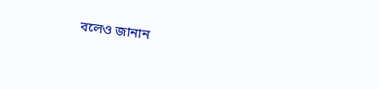বলেও জানান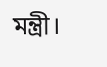মন্ত্রী।